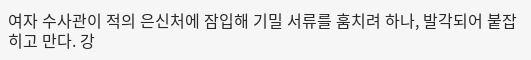여자 수사관이 적의 은신처에 잠입해 기밀 서류를 훔치려 하나, 발각되어 붙잡히고 만다. 강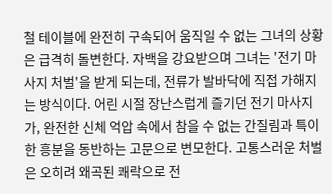철 테이블에 완전히 구속되어 움직일 수 없는 그녀의 상황은 급격히 돌변한다. 자백을 강요받으며 그녀는 '전기 마사지 처벌'을 받게 되는데, 전류가 발바닥에 직접 가해지는 방식이다. 어린 시절 장난스럽게 즐기던 전기 마사지가, 완전한 신체 억압 속에서 참을 수 없는 간질림과 특이한 흥분을 동반하는 고문으로 변모한다. 고통스러운 처벌은 오히려 왜곡된 쾌락으로 전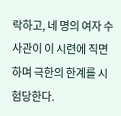락하고, 네 명의 여자 수사관이 이 시련에 직면하며 극한의 한계를 시험당한다.